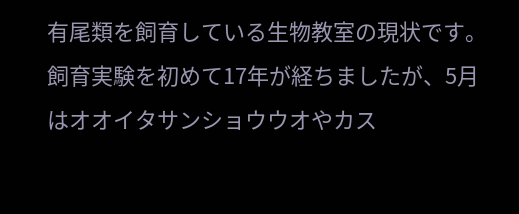有尾類を飼育している生物教室の現状です。飼育実験を初めて17年が経ちましたが、5月はオオイタサンショウウオやカス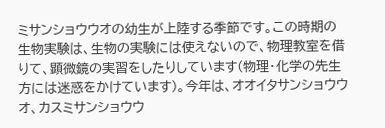ミサンショウウオの幼生が上陸する季節です。この時期の生物実験は、生物の実験には使えないので、物理教室を借りて、顕微鏡の実習をしたりしています(物理・化学の先生方には迷惑をかけています)。今年は、オオイタサンショウウオ、カスミサンショウウ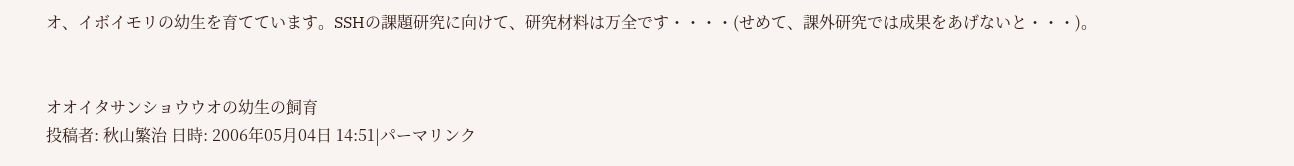オ、イボイモリの幼生を育てています。SSHの課題研究に向けて、研究材料は万全です・・・・(せめて、課外研究では成果をあげないと・・・)。


オオイタサンショウウオの幼生の飼育
投稿者: 秋山繁治 日時: 2006年05月04日 14:51|パーマリンク